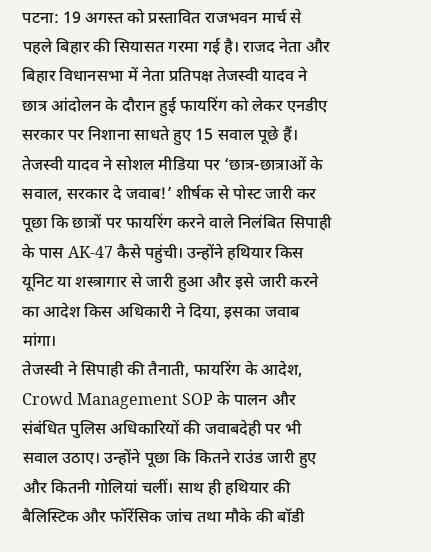पटना: 19 अगस्त को प्रस्तावित राजभवन मार्च से पहले बिहार की सियासत गरमा गई है। राजद नेता और बिहार विधानसभा में नेता प्रतिपक्ष तेजस्वी यादव ने छात्र आंदोलन के दौरान हुई फायरिंग को लेकर एनडीए सरकार पर निशाना साधते हुए 15 सवाल पूछे हैं।
तेजस्वी यादव ने सोशल मीडिया पर ‘छात्र-छात्राओं के सवाल, सरकार दे जवाब!’ शीर्षक से पोस्ट जारी कर पूछा कि छात्रों पर फायरिंग करने वाले निलंबित सिपाही के पास AK-47 कैसे पहुंची। उन्होंने हथियार किस यूनिट या शस्त्रागार से जारी हुआ और इसे जारी करने का आदेश किस अधिकारी ने दिया, इसका जवाब मांगा।
तेजस्वी ने सिपाही की तैनाती, फायरिंग के आदेश, Crowd Management SOP के पालन और संबंधित पुलिस अधिकारियों की जवाबदेही पर भी सवाल उठाए। उन्होंने पूछा कि कितने राउंड जारी हुए और कितनी गोलियां चलीं। साथ ही हथियार की बैलिस्टिक और फॉरेंसिक जांच तथा मौके की बॉडी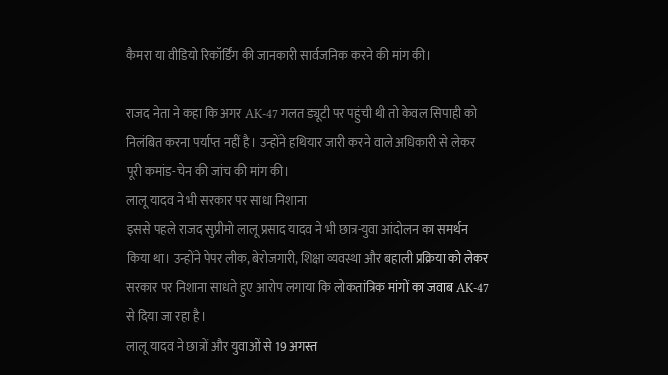कैमरा या वीडियो रिकॉर्डिंग की जानकारी सार्वजनिक करने की मांग की।

राजद नेता ने कहा कि अगर AK-47 गलत ड्यूटी पर पहुंची थी तो केवल सिपाही को निलंबित करना पर्याप्त नहीं है। उन्होंने हथियार जारी करने वाले अधिकारी से लेकर पूरी कमांड-चेन की जांच की मांग की।
लालू यादव ने भी सरकार पर साधा निशाना
इससे पहले राजद सुप्रीमो लालू प्रसाद यादव ने भी छात्र-युवा आंदोलन का समर्थन किया था। उन्होंने पेपर लीक, बेरोजगारी, शिक्षा व्यवस्था और बहाली प्रक्रिया को लेकर सरकार पर निशाना साधते हुए आरोप लगाया कि लोकतांत्रिक मांगों का जवाब AK-47 से दिया जा रहा है।
लालू यादव ने छात्रों और युवाओं से 19 अगस्त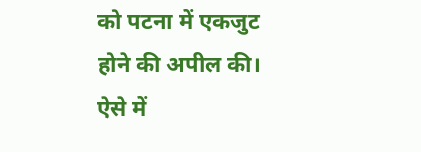को पटना में एकजुट होने की अपील की। ऐसे में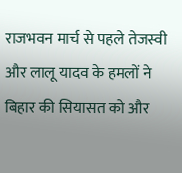राजभवन मार्च से पहले तेजस्वी और लालू यादव के हमलों ने बिहार की सियासत को और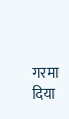गरमा दिया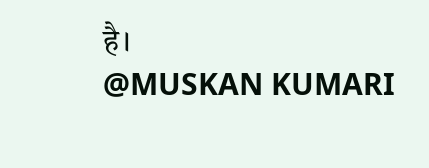है।
@MUSKAN KUMARI